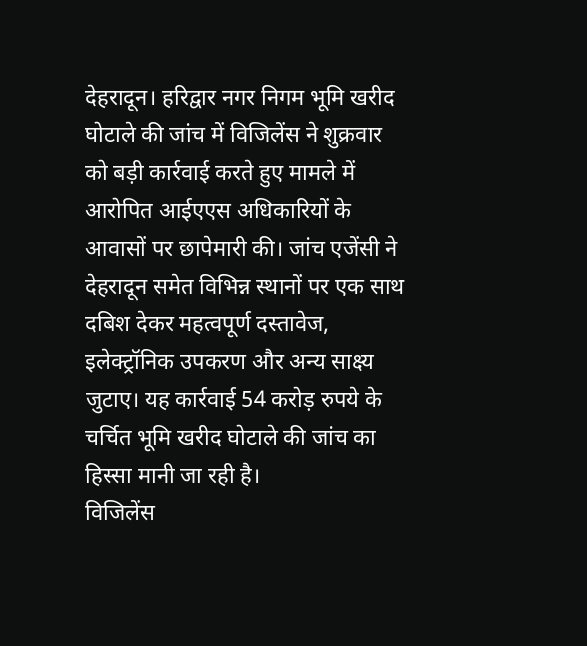देहरादून। हरिद्वार नगर निगम भूमि खरीद घोटाले की जांच में विजिलेंस ने शुक्रवार को बड़ी कार्रवाई करते हुए मामले में आरोपित आईएएस अधिकारियों के आवासों पर छापेमारी की। जांच एजेंसी ने देहरादून समेत विभिन्न स्थानों पर एक साथ दबिश देकर महत्वपूर्ण दस्तावेज, इलेक्ट्रॉनिक उपकरण और अन्य साक्ष्य जुटाए। यह कार्रवाई 54 करोड़ रुपये के चर्चित भूमि खरीद घोटाले की जांच का हिस्सा मानी जा रही है।
विजिलेंस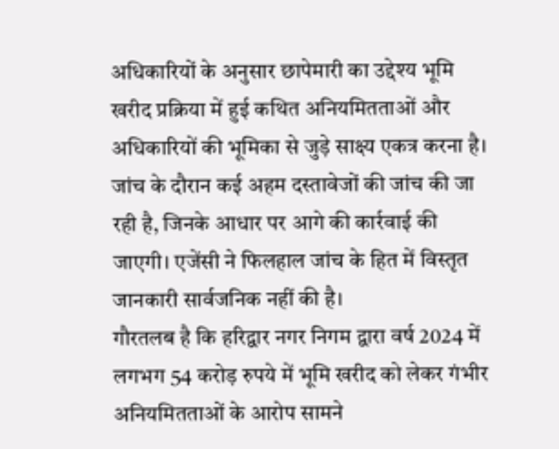अधिकारियों के अनुसार छापेमारी का उद्देश्य भूमि खरीद प्रक्रिया में हुई कथित अनियमितताओं और अधिकारियों की भूमिका से जुड़े साक्ष्य एकत्र करना है। जांच के दौरान कई अहम दस्तावेजों की जांच की जा रही है, जिनके आधार पर आगे की कार्रवाई की जाएगी। एजेंसी ने फिलहाल जांच के हित में विस्तृत जानकारी सार्वजनिक नहीं की है।
गौरतलब है कि हरिद्वार नगर निगम द्वारा वर्ष 2024 में लगभग 54 करोड़ रुपये में भूमि खरीद को लेकर गंभीर अनियमितताओं के आरोप सामने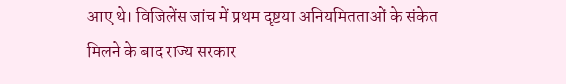आए थे। विजिलेंस जांच में प्रथम दृष्टया अनियमितताओं के संकेत मिलने के बाद राज्य सरकार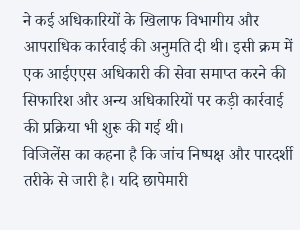ने कई अधिकारियों के खिलाफ विभागीय और आपराधिक कार्रवाई की अनुमति दी थी। इसी क्रम में एक आईएएस अधिकारी की सेवा समाप्त करने की सिफारिश और अन्य अधिकारियों पर कड़ी कार्रवाई की प्रक्रिया भी शुरू की गई थी।
विजिलेंस का कहना है कि जांच निष्पक्ष और पारदर्शी तरीके से जारी है। यदि छापेमारी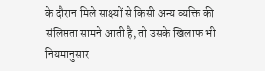के दौरान मिले साक्ष्यों से किसी अन्य व्यक्ति की संलिप्तता सामने आती है, तो उसके खिलाफ भी नियमानुसार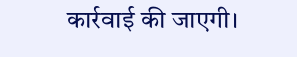कार्रवाई की जाएगी।